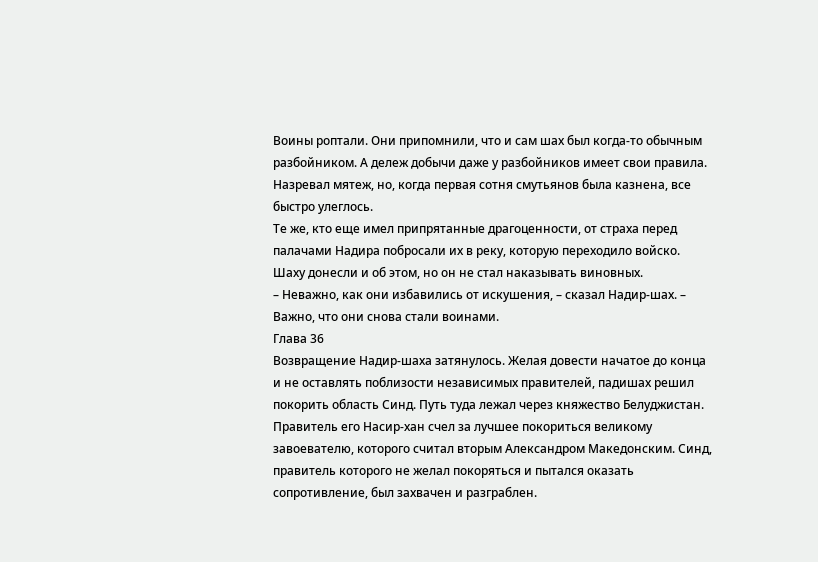Воины роптали. Они припомнили, что и сам шах был когда-то обычным разбойником. А дележ добычи даже у разбойников имеет свои правила. Назревал мятеж, но, когда первая сотня смутьянов была казнена, все быстро улеглось.
Те же, кто еще имел припрятанные драгоценности, от страха перед палачами Надира побросали их в реку, которую переходило войско. Шаху донесли и об этом, но он не стал наказывать виновных.
– Неважно, как они избавились от искушения, – сказал Надир-шах. – Важно, что они снова стали воинами.
Глава 36
Возвращение Надир-шаха затянулось. Желая довести начатое до конца и не оставлять поблизости независимых правителей, падишах решил покорить область Синд. Путь туда лежал через княжество Белуджистан. Правитель его Насир-хан счел за лучшее покориться великому завоевателю, которого считал вторым Александром Македонским. Синд, правитель которого не желал покоряться и пытался оказать сопротивление, был захвачен и разграблен.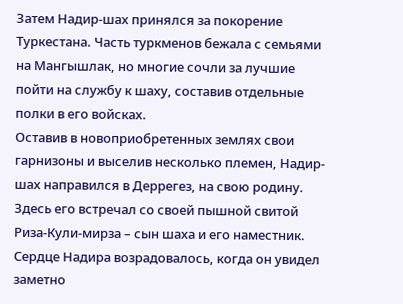Затем Надир-шах принялся за покорение Туркестана. Часть туркменов бежала с семьями на Мангышлак, но многие сочли за лучшие пойти на службу к шаху, составив отдельные полки в его войсках.
Оставив в новоприобретенных землях свои гарнизоны и выселив несколько племен, Надир-шах направился в Деррегез, на свою родину. Здесь его встречал со своей пышной свитой Риза-Кули-мирза – сын шаха и его наместник.
Сердце Надира возрадовалось, когда он увидел заметно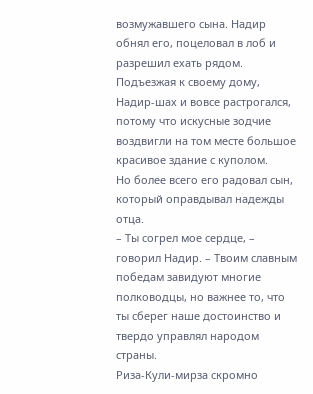возмужавшего сына. Надир обнял его, поцеловал в лоб и разрешил ехать рядом. Подъезжая к своему дому, Надир-шах и вовсе растрогался, потому что искусные зодчие воздвигли на том месте большое красивое здание с куполом.
Но более всего его радовал сын, который оправдывал надежды отца.
– Ты согрел мое сердце, – говорил Надир. – Твоим славным победам завидуют многие полководцы, но важнее то, что ты сберег наше достоинство и твердо управлял народом страны.
Риза-Кули-мирза скромно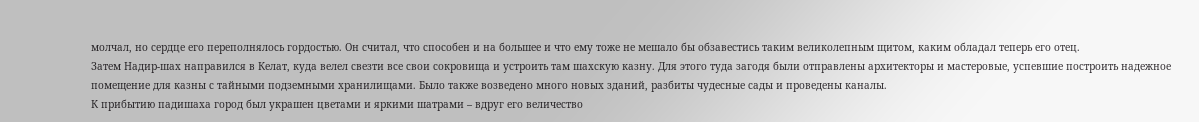молчал, но сердце его переполнялось гордостью. Он считал, что способен и на большее и что ему тоже не мешало бы обзавестись таким великолепным щитом, каким обладал теперь его отец.
Затем Надир-шах направился в Келат, куда велел свезти все свои сокровища и устроить там шахскую казну. Для этого туда загодя были отправлены архитекторы и мастеровые, успевшие построить надежное помещение для казны с тайными подземными хранилищами. Было также возведено много новых зданий, разбиты чудесные сады и проведены каналы.
К прибытию падишаха город был украшен цветами и яркими шатрами – вдруг его величество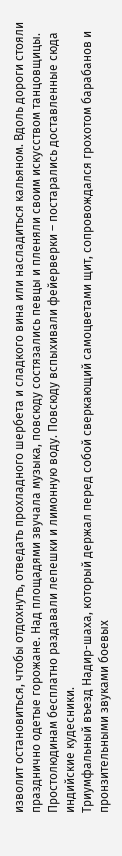изволит остановиться, чтобы отдохнуть, отведать прохладного шербета и сладкого вина или насладиться кальяном. Вдоль дороги стояли празднично одетые горожане. Над площадями звучала музыка, повсюду состязались певцы и пленяли своим искусством танцовщицы. Простолюдинам бесплатно раздавали лепешки и лимонную воду. Повсюду вспыхивали фейерверки – постарались доставленные сюда индийские кудесники.
Триумфальный въезд Надир-шаха, который держал перед собой сверкающий самоцветами щит, сопровождался грохотом барабанов и пронзительными звуками боевых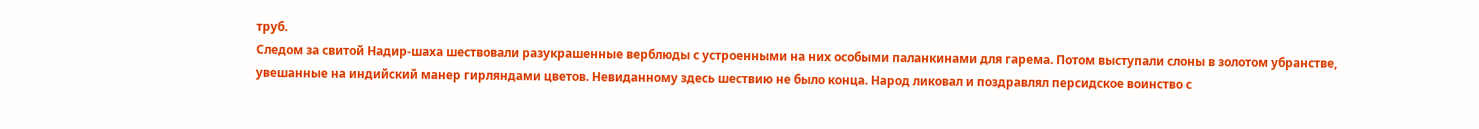труб.
Следом за свитой Надир-шаха шествовали разукрашенные верблюды с устроенными на них особыми паланкинами для гарема. Потом выступали слоны в золотом убранстве, увешанные на индийский манер гирляндами цветов. Невиданному здесь шествию не было конца. Народ ликовал и поздравлял персидское воинство с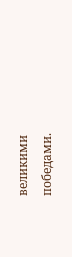великими победами.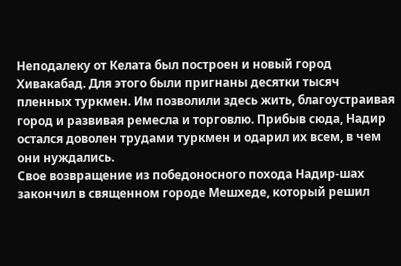Неподалеку от Келата был построен и новый город Хивакабад. Для этого были пригнаны десятки тысяч пленных туркмен. Им позволили здесь жить, благоустраивая город и развивая ремесла и торговлю. Прибыв сюда, Надир остался доволен трудами туркмен и одарил их всем, в чем они нуждались.
Свое возвращение из победоносного похода Надир-шах закончил в священном городе Мешхеде, который решил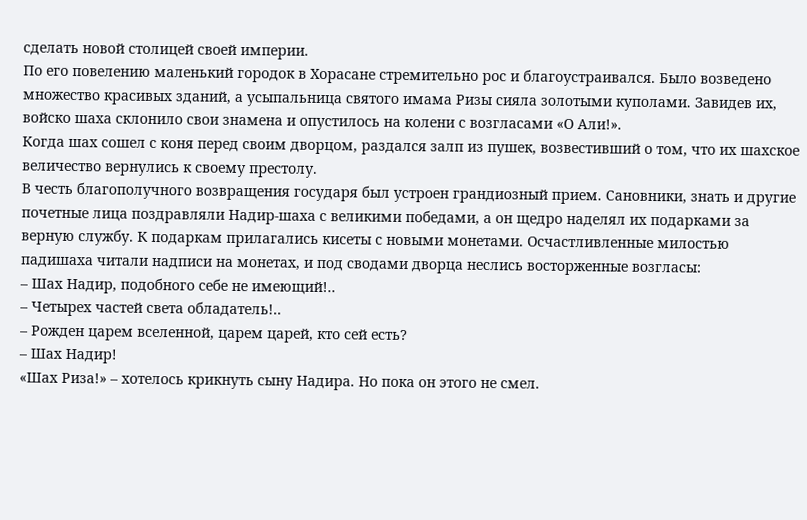сделать новой столицей своей империи.
По его повелению маленький городок в Хорасане стремительно рос и благоустраивался. Было возведено множество красивых зданий, а усыпальница святого имама Ризы сияла золотыми куполами. Завидев их, войско шаха склонило свои знамена и опустилось на колени с возгласами «О Али!».
Когда шах сошел с коня перед своим дворцом, раздался залп из пушек, возвестивший о том, что их шахское величество вернулись к своему престолу.
В честь благополучного возвращения государя был устроен грандиозный прием. Сановники, знать и другие почетные лица поздравляли Надир-шаха с великими победами, а он щедро наделял их подарками за верную службу. К подаркам прилагались кисеты с новыми монетами. Осчастливленные милостью падишаха читали надписи на монетах, и под сводами дворца неслись восторженные возгласы:
– Шах Надир, подобного себе не имеющий!..
– Четырех частей света обладатель!..
– Рожден царем вселенной, царем царей, кто сей есть?
– Шах Надир!
«Шах Риза!» – хотелось крикнуть сыну Надира. Но пока он этого не смел.